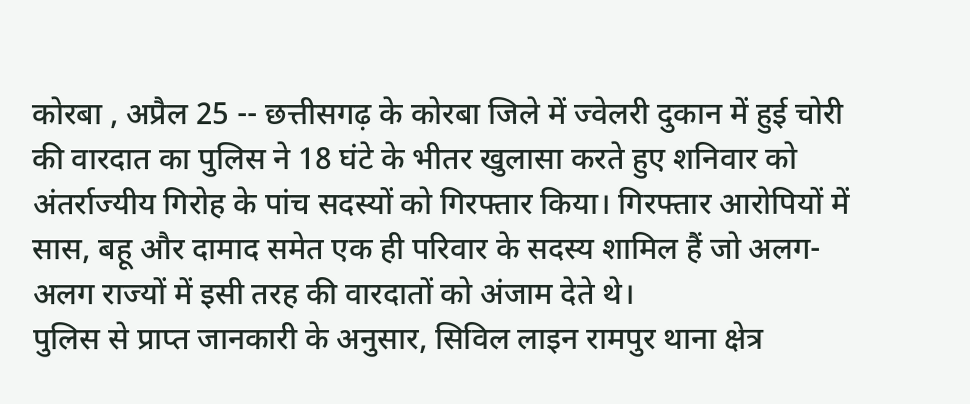कोरबा , अप्रैल 25 -- छत्तीसगढ़ के कोरबा जिले में ज्वेलरी दुकान में हुई चोरी की वारदात का पुलिस ने 18 घंटे के भीतर खुलासा करते हुए शनिवार को अंतर्राज्यीय गिरोह के पांच सदस्यों को गिरफ्तार किया। गिरफ्तार आरोपियों में सास, बहू और दामाद समेत एक ही परिवार के सदस्य शामिल हैं जो अलग-अलग राज्यों में इसी तरह की वारदातों को अंजाम देते थे।
पुलिस से प्राप्त जानकारी के अनुसार, सिविल लाइन रामपुर थाना क्षेत्र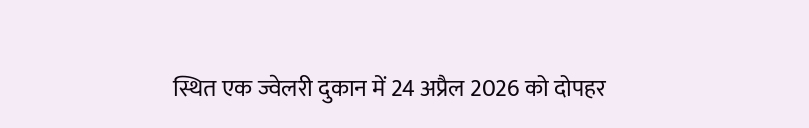स्थित एक ज्वेलरी दुकान में 24 अप्रैल 2026 को दोपहर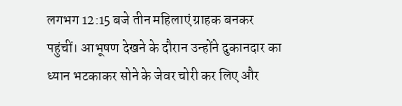लगभग 12:15 बजे तीन महिलाएं ग्राहक बनकर पहुंचीं। आभूषण देखने के दौरान उन्होंने दुकानदार का ध्यान भटकाकर सोने के जेवर चोरी कर लिए और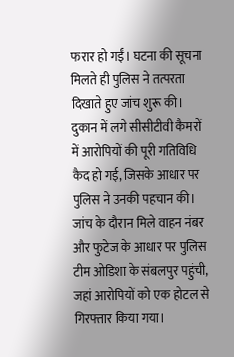फरार हो गईं। घटना की सूचना मिलते ही पुलिस ने तत्परता दिखाते हुए जांच शुरू की। दुकान में लगे सीसीटीवी कैमरों में आरोपियों की पूरी गतिविधि कैद हो गई, जिसके आधार पर पुलिस ने उनकी पहचान की।
जांच के दौरान मिले वाहन नंबर और फुटेज के आधार पर पुलिस टीम ओडिशा के संबलपुर पहुंची, जहां आरोपियों को एक होटल से गिरफ्तार किया गया।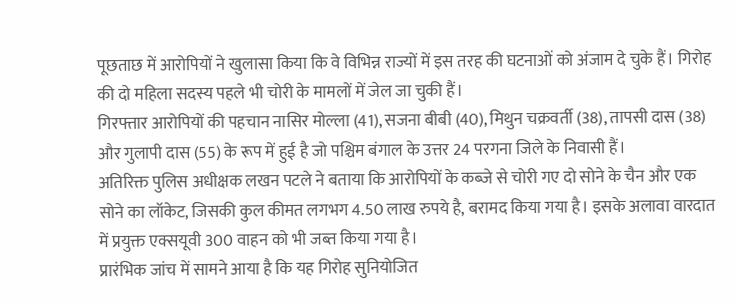पूछताछ में आरोपियों ने खुलासा किया कि वे विभिन्न राज्यों में इस तरह की घटनाओं को अंजाम दे चुके हैं। गिरोह की दो महिला सदस्य पहले भी चोरी के मामलों में जेल जा चुकी हैं।
गिरफ्तार आरोपियों की पहचान नासिर मोल्ला (41), सजना बीबी (40), मिथुन चक्रवर्ती (38), तापसी दास (38) और गुलापी दास (55) के रूप में हुई है जो पश्चिम बंगाल के उत्तर 24 परगना जिले के निवासी हैं।
अतिरिक्त पुलिस अधीक्षक लखन पटले ने बताया कि आरोपियों के कब्जे से चोरी गए दो सोने के चैन और एक सोने का लॉकेट, जिसकी कुल कीमत लगभग 4.50 लाख रुपये है, बरामद किया गया है। इसके अलावा वारदात में प्रयुक्त एक्सयूवी 300 वाहन को भी जब्त किया गया है।
प्रारंभिक जांच में सामने आया है कि यह गिरोह सुनियोजित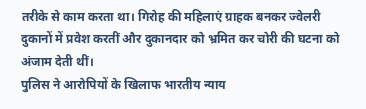तरीके से काम करता था। गिरोह की महिलाएं ग्राहक बनकर ज्वेलरी दुकानों में प्रवेश करतीं और दुकानदार को भ्रमित कर चोरी की घटना को अंजाम देती थीं।
पुलिस ने आरोपियों के खिलाफ भारतीय न्याय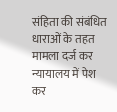संहिता की संबंधित धाराओं के तहत मामला दर्ज कर न्यायालय में पेश कर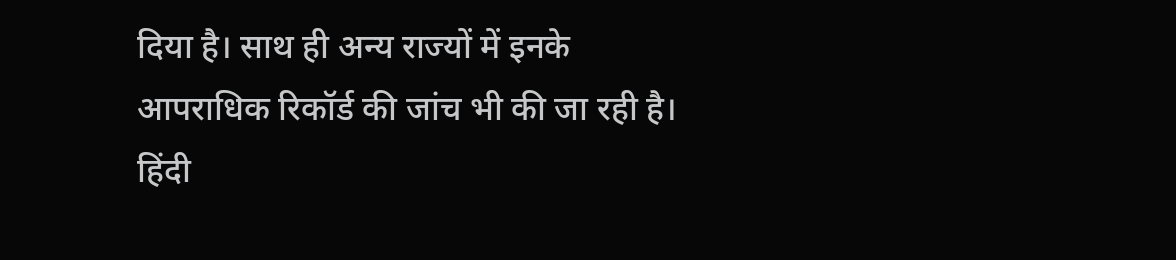दिया है। साथ ही अन्य राज्यों में इनके आपराधिक रिकॉर्ड की जांच भी की जा रही है।
हिंदी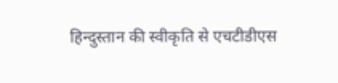हिन्दुस्तान की स्वीकृति से एचटीडीएस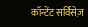कॉन्टेंट सर्विसेज़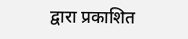द्वारा प्रकाशित